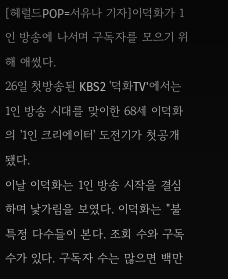[헤럴드POP=서유나 기자]이덕화가 1인 방송에 나서며 구독자를 모으기 위해 애썼다.
26일 첫방송된 KBS2 '덕화TV'에서는 1인 방송 시대를 맞이한 68세 이덕화의 '1인 크리에이터' 도전기가 첫공개됐다.
이날 이덕화는 1인 방송 시작을 결심하며 낯가림을 보였다. 이덕화는 "불특정 다수들이 본다. 조회 수와 구독 수가 있다. 구독자 수는 많으면 백만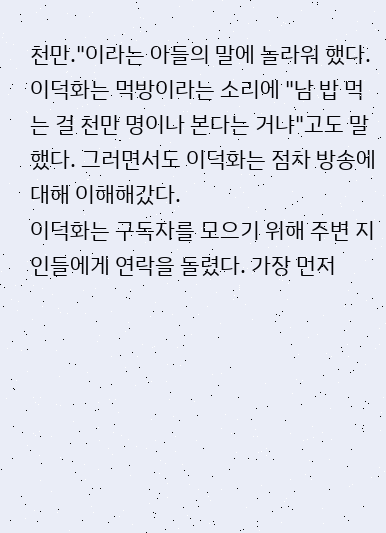천만."이라는 아들의 말에 놀라워 했다. 이덕화는 먹방이라는 소리에 "남 밥 먹는 걸 천만 명이나 본다는 거냐"고도 말했다. 그러면서도 이덕화는 점차 방송에 대해 이해해갔다.
이덕화는 구독자를 모으기 위해 주변 지인들에게 연락을 돌렸다. 가장 먼저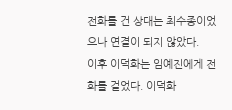전화를 건 상대는 최수종이었으나 연결이 되지 않았다.
이후 이덕화는 임예진에게 전화를 걸었다. 이덕화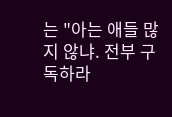는 "아는 애들 많지 않냐. 전부 구독하라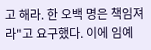고 해라. 한 오백 명은 책임져라"고 요구했다. 이에 임예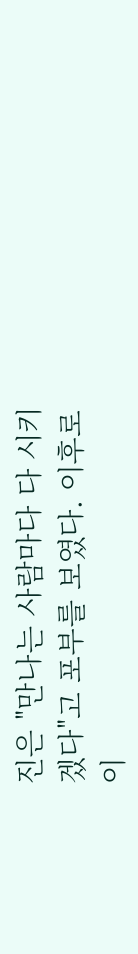진은 "만나는 사람마다 다 시키겠다"고 포부를 보였다. 이후로 이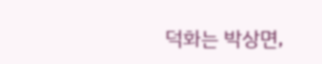덕화는 박상면,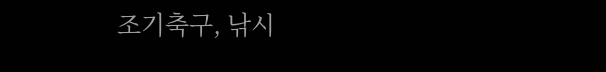조기축구, 낚시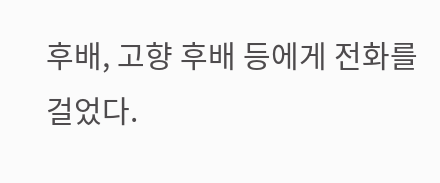후배, 고향 후배 등에게 전화를 걸었다.